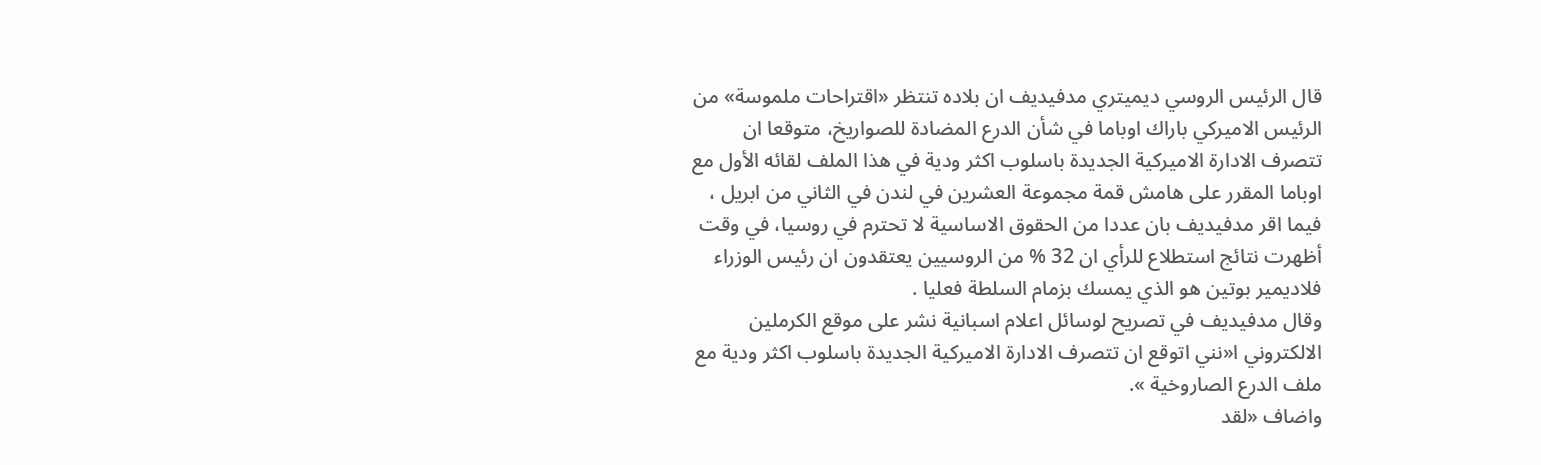قال الرئيس الروسي ديميتري مدفيديف ان بلاده تنتظر «اقتراحات ملموسة» من الرئيس الاميركي باراك اوباما في شأن الدرع المضادة للصواريخ، متوقعا ان تتصرف الادارة الاميركية الجديدة باسلوب اكثر ودية في هذا الملف لقائه الأول مع اوباما المقرر على هامش قمة مجموعة العشرين في لندن في الثاني من ابريل ، فيما اقر مدفيديف بان عددا من الحقوق الاساسية لا تحترم في روسيا، في وقت أظهرت نتائج استطلاع للرأي ان 32 % من الروسيين يعتقدون ان رئيس الوزراء فلاديمير بوتين هو الذي يمسك بزمام السلطة فعليا .
وقال مدفيديف في تصريح لوسائل اعلام اسبانية نشر على موقع الكرملين الالكتروني ا«نني اتوقع ان تتصرف الادارة الاميركية الجديدة باسلوب اكثر ودية مع ملف الدرع الصاروخية ».
واضاف «لقد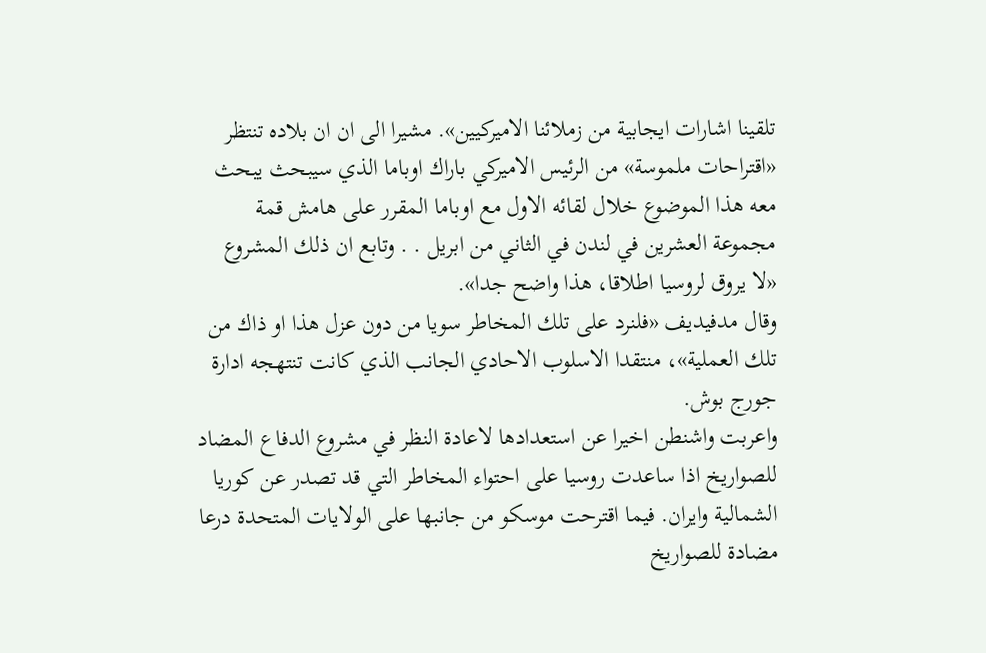تلقينا اشارات ايجابية من زملائنا الاميركيين». مشيرا الى ان ان بلاده تنتظر «اقتراحات ملموسة» من الرئيس الاميركي باراك اوباما الذي سيبحث يبحث معه هذا الموضوع خلال لقائه الاول مع اوباما المقرر على هامش قمة مجموعة العشرين في لندن في الثاني من ابريل . . وتابع ان ذلك المشروع «لا يروق لروسيا اطلاقا، هذا واضح جدا».
وقال مدفيديف «فلنرد على تلك المخاطر سويا من دون عزل هذا او ذاك من تلك العملية»، منتقدا الاسلوب الاحادي الجانب الذي كانت تنتهجه ادارة جورج بوش.
واعربت واشنطن اخيرا عن استعدادها لاعادة النظر في مشروع الدفاع المضاد للصواريخ اذا ساعدت روسيا على احتواء المخاطر التي قد تصدر عن كوريا الشمالية وايران. فيما اقترحت موسكو من جانبها على الولايات المتحدة درعا مضادة للصواريخ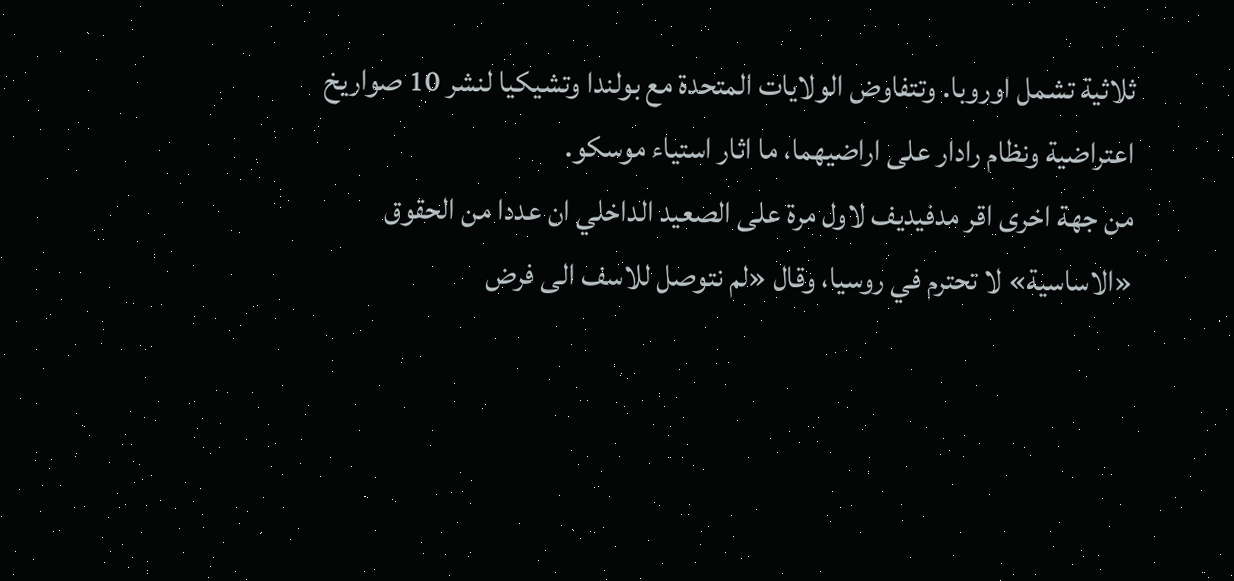ثلاثية تشمل اوروبا. وتتفاوض الولايات المتحدة مع بولندا وتشيكيا لنشر 10 صواريخ اعتراضية ونظام رادار على اراضيهما، ما اثار استياء موسكو.
من جهة اخرى اقر مدفيديف لاول مرة على الصعيد الداخلي ان عددا من الحقوق «الاساسية» لا تحترم في روسيا، وقال «لم نتوصل للاسف الى فرض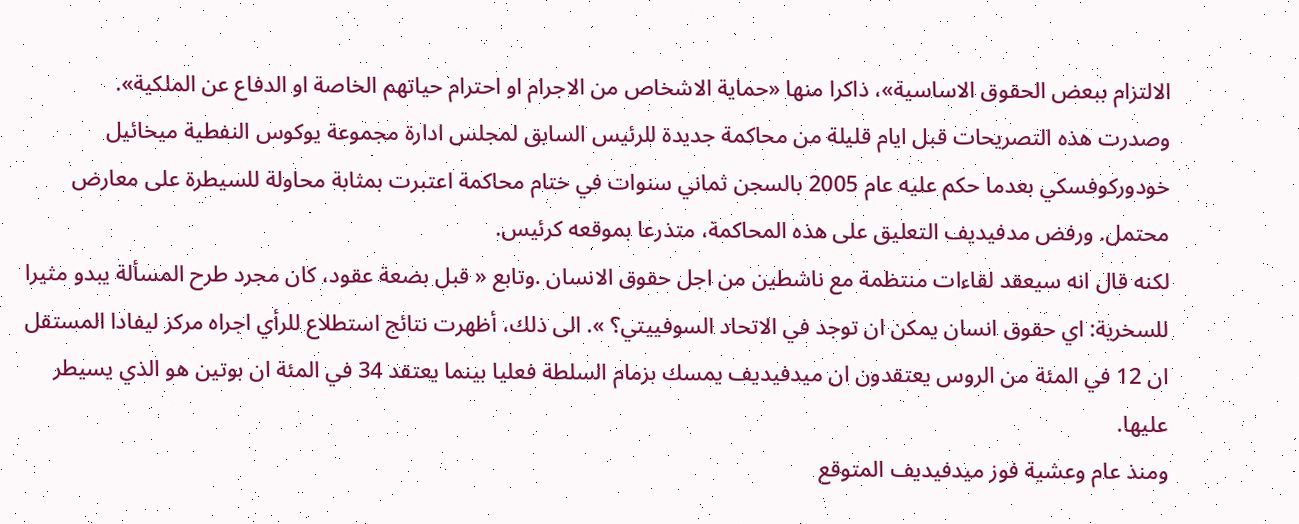الالتزام ببعض الحقوق الاساسية»، ذاكرا منها «حماية الاشخاص من الاجرام او احترام حياتهم الخاصة او الدفاع عن الملكية».
وصدرت هذه التصريحات قبل ايام قليلة من محاكمة جديدة للرئيس السابق لمجلس ادارة مجموعة يوكوس النفطية ميخائيل خودوركوفسكي بعدما حكم عليه عام 2005 بالسجن ثماني سنوات في ختام محاكمة اعتبرت بمثابة محاولة للسيطرة على معارض محتمل. ورفض مدفيديف التعليق على هذه المحاكمة، متذرعا بموقعه كرئيس.
لكنه قال انه سيعقد لقاءات منتظمة مع ناشطين من اجل حقوق الانسان .وتابع « قبل بضعة عقود، كان مجرد طرح المسألة يبدو مثيرا للسخرية: اي حقوق انسان يمكن ان توجد في الاتحاد السوفييتي؟ ». الى ذلك، أظهرت نتائج استطلاع للرأي اجراه مركز ليفادا المستقل ان 12 في المئة من الروس يعتقدون ان ميدفيديف يمسك بزمام السلطة فعليا بينما يعتقد 34 في المئة ان بوتين هو الذي يسيطر عليها.
ومنذ عام وعشية فوز ميدفيديف المتوقع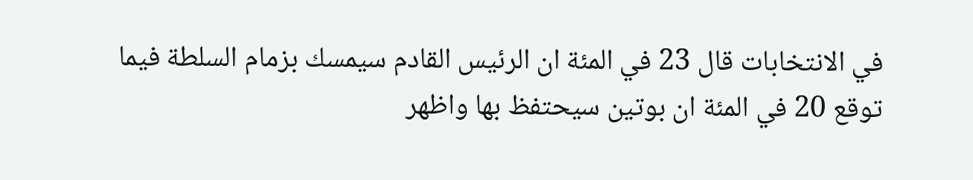في الانتخابات قال 23 في المئة ان الرئيس القادم سيمسك بزمام السلطة فيما توقع 20 في المئة ان بوتين سيحتفظ بها واظهر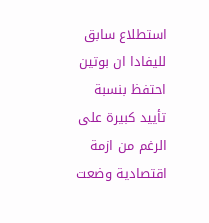استطلاع سابق لليفادا ان بوتين احتفظ بنسبة تأييد كبيرة على الرغم من ازمة اقتصادية وضعت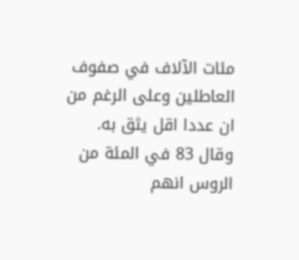مئات الآلاف في صفوف العاطلين وعلى الرغم من ان عددا اقل يثق به. وقال 83 في المئة من الروس انهم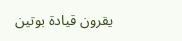يقرون قيادة بوتين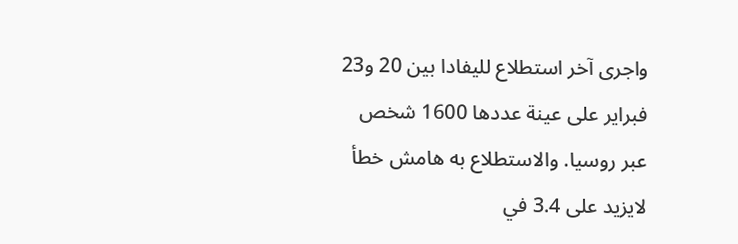واجرى آخر استطلاع لليفادا بين 20 و23 فبراير على عينة عددها 1600 شخص عبر روسيا. والاستطلاع به هامش خطأ لايزيد على 3.4 في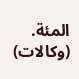المئة.
(وكالات)